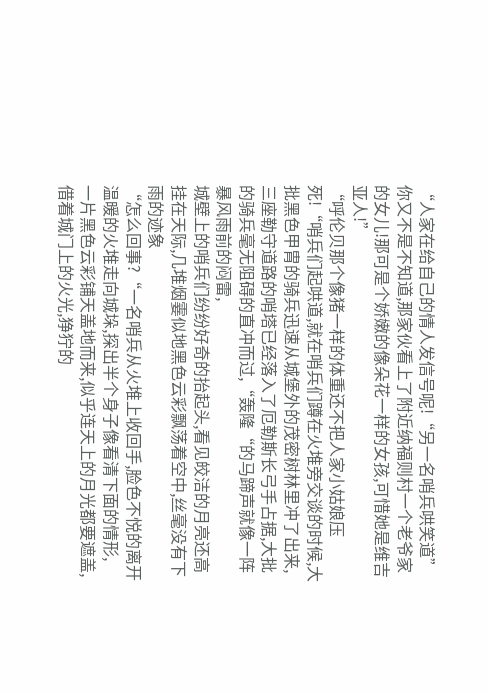“人家在给自己的情人发信号呢!“另一名哨兵哄笑道”你又不是不知道,那家伙看上了附近纳福则村一个老爷家的女儿!那可是个娇嫩的像朵花一样的女孩,可惜她是维吉亚人!”
“呼伦贝那个像猪一样的体重还不把人家小姑娘压死!“哨兵们起哄道,就在哨兵们蹲在火堆旁交谈的时候,大批黑色甲胄的骑兵迅速从城堡外的茂密树林里冲了出来,
三座勒守道路的哨塔已经落入了厄勒斯长弓手占据,大批的骑兵毫无阻碍的直冲而过,“轰隆“的马蹄声就像一阵暴风雨前的闷雷,
城壁上的哨兵们纷纷好奇的抬起头,看见皎洁的月亮还高挂在天际,几堆烟霎似地黑色云彩飘荡着空中,丝毫没有下雨的迹象
“怎么回事?“一名哨兵从火堆上收回手,脸色不悦的离开温暖的火堆走向城垛,探出半个身子像看清下面的情形,
一片黑色云彩铺天盖地而来,似乎连天上的月光都要遮盖,借着城门上的火光,狰狞的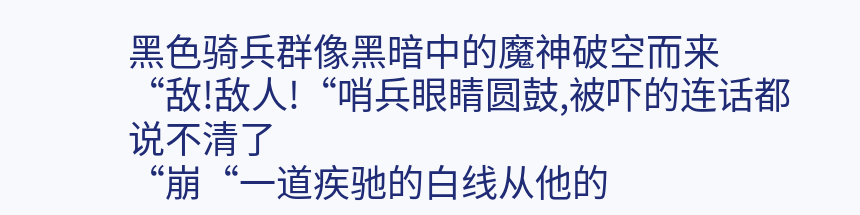黑色骑兵群像黑暗中的魔神破空而来
“敌!敌人!“哨兵眼睛圆鼓,被吓的连话都说不清了
“崩“一道疾驰的白线从他的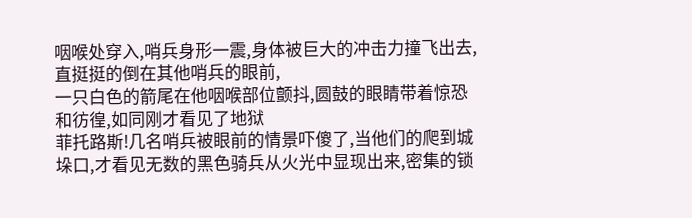咽喉处穿入,哨兵身形一震,身体被巨大的冲击力撞飞出去,直挺挺的倒在其他哨兵的眼前,
一只白色的箭尾在他咽喉部位颤抖,圆鼓的眼睛带着惊恐和彷徨,如同刚才看见了地狱
菲托路斯!几名哨兵被眼前的情景吓傻了,当他们的爬到城垛口,才看见无数的黑色骑兵从火光中显现出来,密集的锁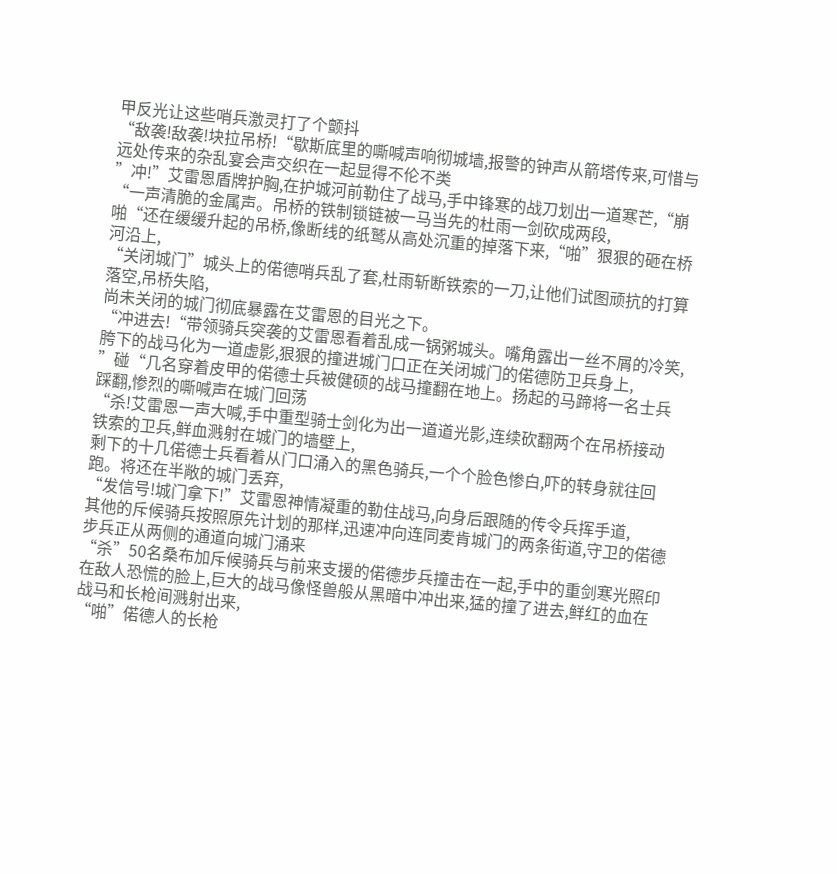甲反光让这些哨兵激灵打了个颤抖
“敌袭!敌袭!块拉吊桥!“歇斯底里的嘶喊声响彻城墙,报警的钟声从箭塔传来,可惜与远处传来的杂乱宴会声交织在一起显得不伦不类
”冲!”艾雷恩盾牌护胸,在护城河前勒住了战马,手中锋寒的战刀划出一道寒芒,“崩“一声清脆的金属声。吊桥的铁制锁链被一马当先的杜雨一剑砍成两段,
啪“还在缓缓升起的吊桥,像断线的纸鹫从高处沉重的掉落下来,“啪”狠狠的砸在桥河沿上,
“关闭城门”城头上的偌德哨兵乱了套,杜雨斩断铁索的一刀,让他们试图顽抗的打算落空,吊桥失陷,
尚未关闭的城门彻底暴露在艾雷恩的目光之下。
“冲进去!“带领骑兵突袭的艾雷恩看着乱成一锅粥城头。嘴角露出一丝不屑的冷笑,胯下的战马化为一道虚影,狠狠的撞进城门口正在关闭城门的偌德防卫兵身上,
”碰“几名穿着皮甲的偌德士兵被健硕的战马撞翻在地上。扬起的马蹄将一名士兵踩翻,惨烈的嘶喊声在城门回荡
“杀!艾雷恩一声大喊,手中重型骑士剑化为出一道道光影,连续砍翻两个在吊桥接动铁索的卫兵,鲜血溅射在城门的墙壁上,
剩下的十几偌德士兵看着从门口涌入的黑色骑兵,一个个脸色惨白,吓的转身就往回跑。将还在半敞的城门丢弃,
“发信号!城门拿下!”艾雷恩神情凝重的勒住战马,向身后跟随的传令兵挥手道,
其他的斥候骑兵按照原先计划的那样,迅速冲向连同麦肯城门的两条街道,守卫的偌德步兵正从两侧的通道向城门涌来
“杀”50名桑布加斥候骑兵与前来支援的偌德步兵撞击在一起,手中的重剑寒光照印在敌人恐慌的脸上,巨大的战马像怪兽般从黑暗中冲出来,猛的撞了进去,鲜红的血在战马和长枪间溅射出来,
“啪”偌德人的长枪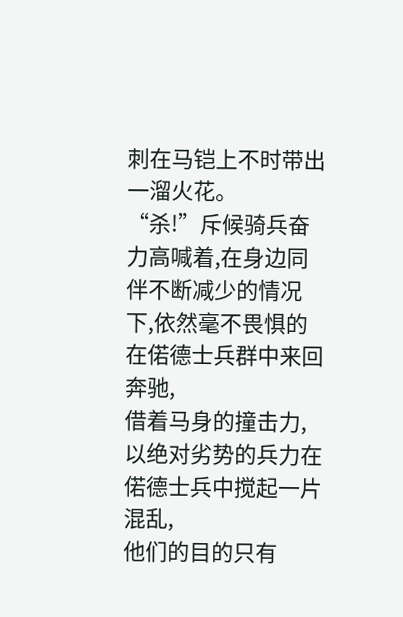刺在马铠上不时带出一溜火花。
“杀!”斥候骑兵奋力高喊着,在身边同伴不断减少的情况下,依然毫不畏惧的在偌德士兵群中来回奔驰,
借着马身的撞击力,以绝对劣势的兵力在偌德士兵中搅起一片混乱,
他们的目的只有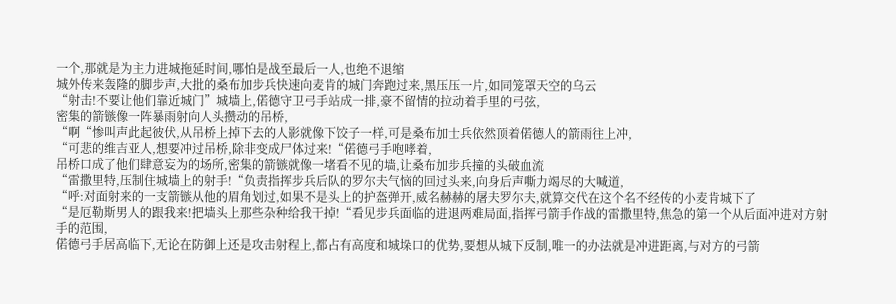一个,那就是为主力进城拖延时间,哪怕是战至最后一人,也绝不退缩
城外传来轰隆的脚步声,大批的桑布加步兵快速向麦肯的城门奔跑过来,黑压压一片,如同笼罩天空的乌云
“射击!不要让他们靠近城门”城墙上,偌德守卫弓手站成一排,豪不留情的拉动着手里的弓弦,
密集的箭镞像一阵暴雨射向人头攒动的吊桥,
“啊“惨叫声此起彼伏,从吊桥上掉下去的人影就像下饺子一样,可是桑布加士兵依然顶着偌德人的箭雨往上冲,
“可悲的维吉亚人,想要冲过吊桥,除非变成尸体过来!“偌德弓手咆哮着,
吊桥口成了他们肆意妄为的场所,密集的箭镞就像一堵看不见的墙,让桑布加步兵撞的头破血流
“雷撒里特,压制住城墙上的射手!“负责指挥步兵后队的罗尔夫气恼的回过头来,向身后声嘶力竭尽的大喊道,
“呼:对面射来的一支箭镞从他的眉角划过,如果不是头上的护盔弹开,威名赫赫的屠夫罗尔夫,就算交代在这个名不经传的小麦肯城下了
“是厄勒斯男人的跟我来!把墙头上那些杂种给我干掉!“看见步兵面临的进退两难局面,指挥弓箭手作战的雷撒里特,焦急的第一个从后面冲进对方射手的范围,
偌德弓手居高临下,无论在防御上还是攻击射程上,都占有高度和城垛口的优势,要想从城下反制,唯一的办法就是冲进距离,与对方的弓箭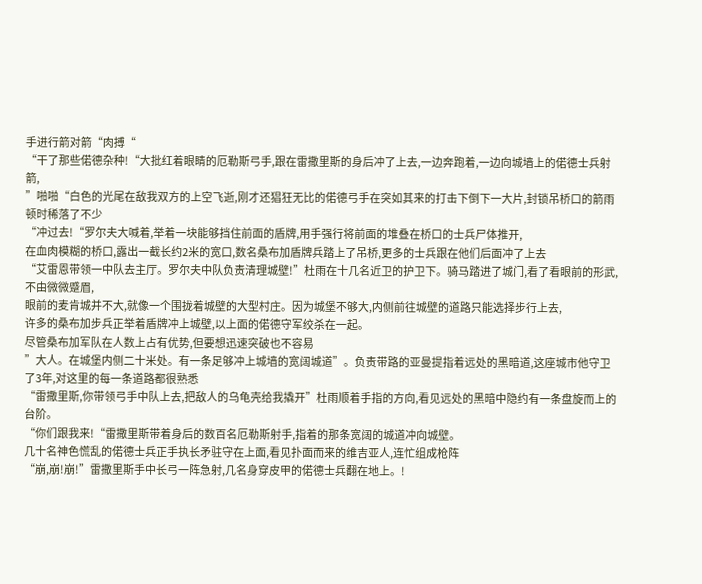手进行箭对箭“肉搏“
“干了那些偌德杂种!“大批红着眼睛的厄勒斯弓手,跟在雷撒里斯的身后冲了上去,一边奔跑着,一边向城墙上的偌德士兵射箭,
”啪啪“白色的光尾在敌我双方的上空飞逝,刚才还猖狂无比的偌德弓手在突如其来的打击下倒下一大片,封锁吊桥口的箭雨顿时稀落了不少
“冲过去!“罗尔夫大喊着,举着一块能够挡住前面的盾牌,用手强行将前面的堆叠在桥口的士兵尸体推开,
在血肉模糊的桥口,露出一截长约2米的宽口,数名桑布加盾牌兵踏上了吊桥,更多的士兵跟在他们后面冲了上去
“艾雷恩带领一中队去主厅。罗尔夫中队负责清理城壁!”杜雨在十几名近卫的护卫下。骑马踏进了城门,看了看眼前的形武,不由微微蹙眉,
眼前的麦肯城并不大,就像一个围拢着城壁的大型村庄。因为城堡不够大,内侧前往城壁的道路只能选择步行上去,
许多的桑布加步兵正举着盾牌冲上城壁,以上面的偌德守军绞杀在一起。
尽管桑布加军队在人数上占有优势,但要想迅速突破也不容易
”大人。在城堡内侧二十米处。有一条足够冲上城墙的宽阔城道”。负责带路的亚曼提指着远处的黑暗道,这座城市他守卫了3年,对这里的每一条道路都很熟悉
“雷撒里斯,你带领弓手中队上去,把敌人的乌龟壳给我撬开”杜雨顺着手指的方向,看见远处的黑暗中隐约有一条盘旋而上的台阶。
“你们跟我来!“雷撒里斯带着身后的数百名厄勒斯射手,指着的那条宽阔的城道冲向城壁。
几十名神色慌乱的偌德士兵正手执长矛驻守在上面,看见扑面而来的维吉亚人,连忙组成枪阵
“崩,崩!崩!”雷撒里斯手中长弓一阵急射,几名身穿皮甲的偌德士兵翻在地上。!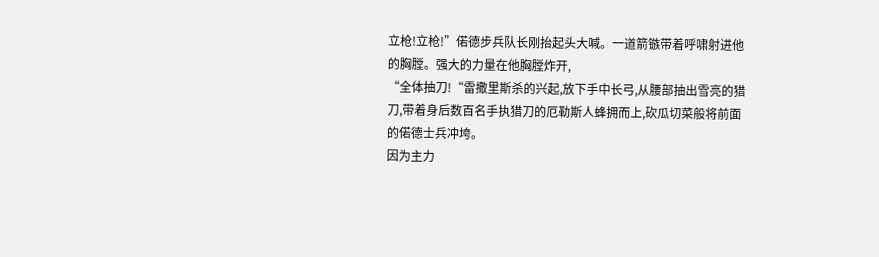立枪!立枪!”偌德步兵队长刚抬起头大喊。一道箭镞带着呼啸射进他的胸膛。强大的力量在他胸膛炸开,
“全体抽刀!“雷撒里斯杀的兴起,放下手中长弓,从腰部抽出雪亮的猎刀,带着身后数百名手执猎刀的厄勒斯人蜂拥而上,砍瓜切菜般将前面的偌德士兵冲垮。
因为主力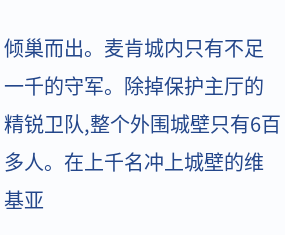倾巢而出。麦肯城内只有不足一千的守军。除掉保护主厅的精锐卫队,整个外围城壁只有6百多人。在上千名冲上城壁的维基亚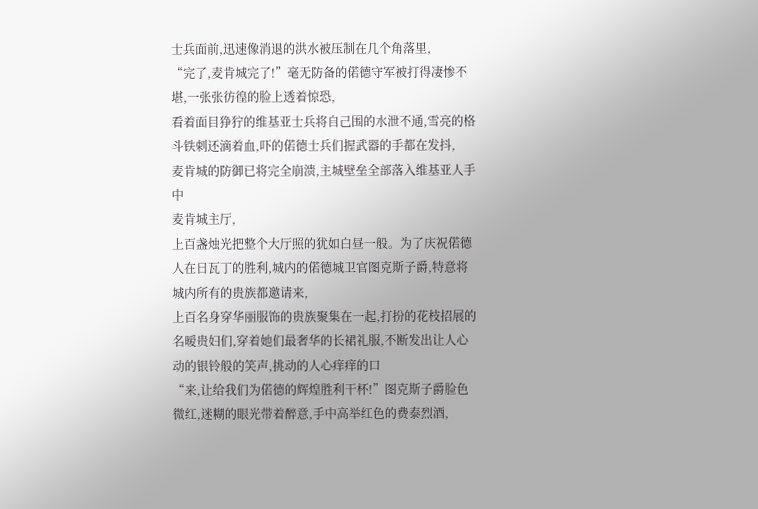士兵面前,迅速像消退的洪水被压制在几个角落里,
“完了,麦肯城完了!”毫无防备的偌德守军被打得凄惨不堪,一张张彷徨的脸上透着惊恐,
看着面目狰狞的维基亚士兵将自己围的水泄不通,雪亮的格斗铁刺还滴着血,吓的偌德士兵们握武器的手都在发抖,
麦肯城的防御已将完全崩溃,主城壁垒全部落入维基亚人手中
麦肯城主厅,
上百盏烛光把整个大厅照的犹如白昼一般。为了庆祝偌德人在日瓦丁的胜利,城内的偌德城卫官图克斯子爵,特意将城内所有的贵族都邀请来,
上百名身穿华丽服饰的贵族聚集在一起,打扮的花枝招展的名暧贵妇们,穿着她们最奢华的长裙礼服,不断发出让人心动的银铃般的笑声,挑动的人心痒痒的口
“来,让给我们为偌德的辉煌胜利干杯!”图克斯子爵脸色微红,迷糊的眼光带着醉意,手中高举红色的费泰烈酒,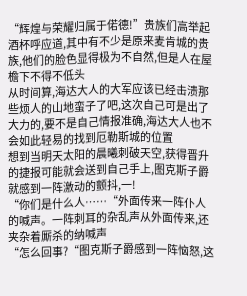“辉煌与荣耀归属于偌德!”贵族们高举起酒杯呼应道,其中有不少是原来麦肯城的贵族,他们的脸色显得极为不自然,但是人在屋檐下不得不低头
从时间算,海达大人的大军应该已经击溃那些烦人的山地蛮子了吧,这次自己可是出了大力的,要不是自己情报准确,海达大人也不会如此轻易的找到厄勒斯城的位置
想到当明天太阳的晨曦刺破天空,获得晋升的捷报可能就会送到自己手上,图克斯子爵就感到一阵激动的颤抖,一!
“你们是什么人……“外面传来一阵仆人的喊声。一阵刺耳的杂乱声从外面传来,还夹杂着厮杀的纳喊声
“怎么回事?“图克斯子爵感到一阵恼怒,这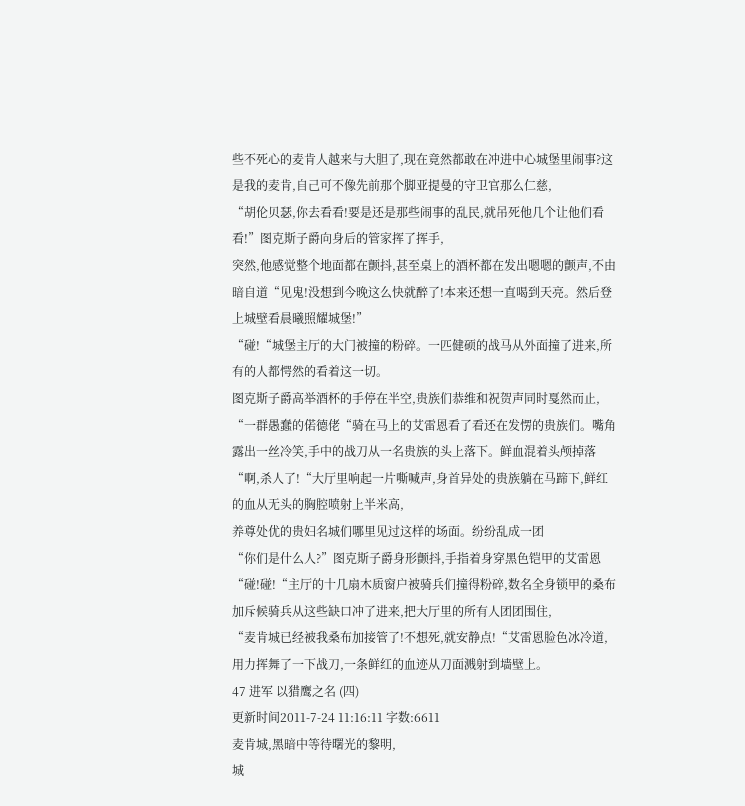些不死心的麦肯人越来与大胆了,现在竟然都敢在冲进中心城堡里闹事?这是我的麦肯,自己可不像先前那个脚亚提曼的守卫官那么仁慈,
“胡伦贝瑟,你去看看!要是还是那些闹事的乱民,就吊死他几个让他们看看!”图克斯子爵向身后的管家挥了挥手,
突然,他感觉整个地面都在颤抖,甚至桌上的酒杯都在发出嗯嗯的颤声,不由暗自道“见鬼!没想到今晚这么快就醉了!本来还想一直喝到天亮。然后登上城壁看晨曦照耀城堡!”
“碰!“城堡主厅的大门被撞的粉碎。一匹健硕的战马从外面撞了进来,所有的人都愕然的看着这一切。
图克斯子爵高举酒杯的手停在半空,贵族们恭维和祝贺声同时戛然而止,
“一群愚蠢的偌德佬“骑在马上的艾雷恩看了看还在发愣的贵族们。嘴角露出一丝冷笑,手中的战刀从一名贵族的头上落下。鲜血混着头颅掉落
“啊,杀人了!“大厅里响起一片嘶喊声,身首异处的贵族躺在马蹄下,鲜红的血从无头的胸腔喷射上半米高,
养尊处优的贵妇名城们哪里见过这样的场面。纷纷乱成一团
“你们是什么人?”图克斯子爵身形颤抖,手指着身穿黑色铠甲的艾雷恩
“碰!碰!“主厅的十几扇木质窗户被骑兵们撞得粉碎,数名全身锁甲的桑布加斥候骑兵从这些缺口冲了进来,把大厅里的所有人团团围住,
“麦肯城已经被我桑布加接管了!不想死,就安静点!“艾雷恩脸色冰冷道,用力挥舞了一下战刀,一条鲜红的血迹从刀面溅射到墙壁上。
47 进军 以猎鹰之名 (四)
更新时间2011-7-24 11:16:11 字数:6611
麦肯城,黑暗中等待曙光的黎明,
城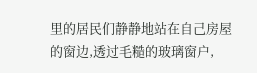里的居民们静静地站在自己房屋的窗边,透过毛糙的玻璃窗户,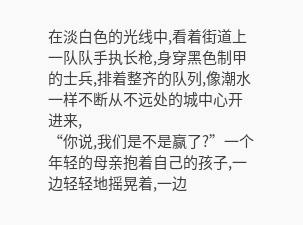在淡白色的光线中,看着街道上一队队手执长枪,身穿黑色制甲的士兵,排着整齐的队列,像潮水一样不断从不远处的城中心开进来,
“你说,我们是不是赢了?”一个年轻的母亲抱着自己的孩子,一边轻轻地摇晃着,一边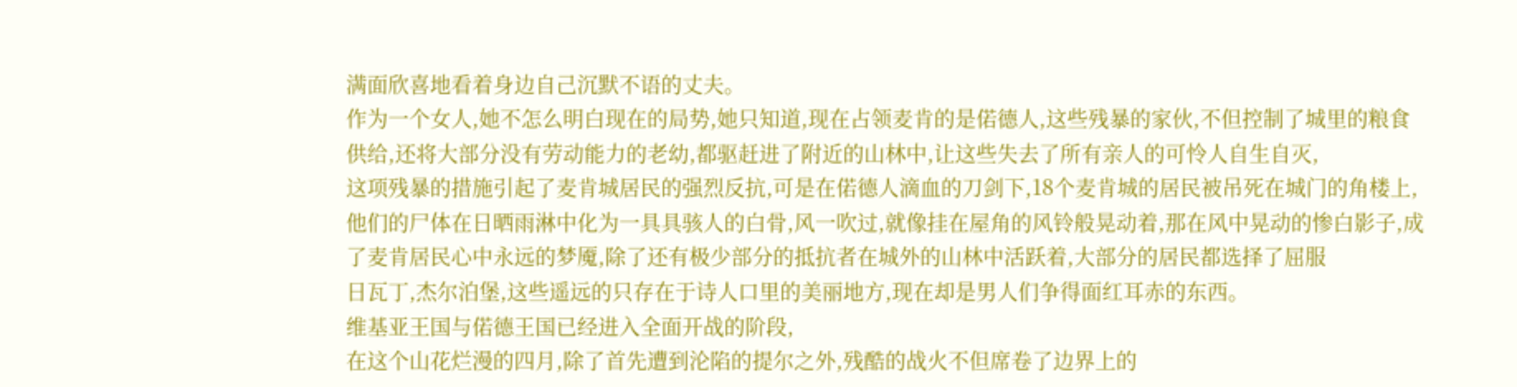满面欣喜地看着身边自己沉默不语的丈夫。
作为一个女人,她不怎么明白现在的局势,她只知道,现在占领麦肯的是偌德人,这些残暴的家伙,不但控制了城里的粮食供给,还将大部分没有劳动能力的老幼,都驱赶进了附近的山林中,让这些失去了所有亲人的可怜人自生自灭,
这项残暴的措施引起了麦肯城居民的强烈反抗,可是在偌德人滴血的刀剑下,18个麦肯城的居民被吊死在城门的角楼上,
他们的尸体在日晒雨淋中化为一具具骇人的白骨,风一吹过,就像挂在屋角的风铃般晃动着,那在风中晃动的惨白影子,成了麦肯居民心中永远的梦魇,除了还有极少部分的抵抗者在城外的山林中活跃着,大部分的居民都选择了屈服
日瓦丁,杰尔泊堡,这些遥远的只存在于诗人口里的美丽地方,现在却是男人们争得面红耳赤的东西。
维基亚王国与偌德王国已经进入全面开战的阶段,
在这个山花烂漫的四月,除了首先遭到沦陷的提尔之外,残酷的战火不但席卷了边界上的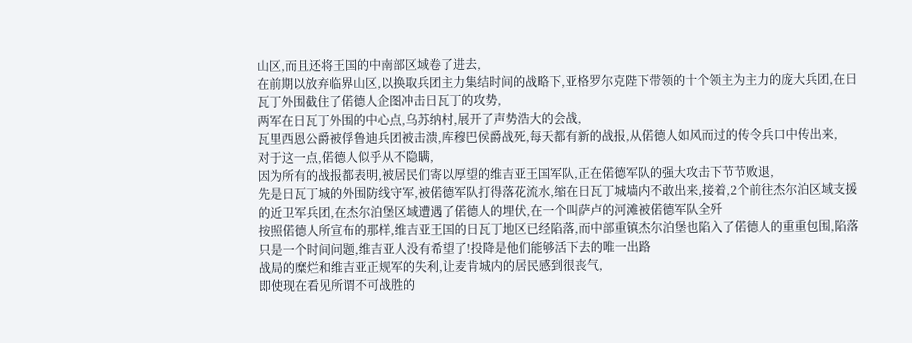山区,而且还将王国的中南部区域卷了进去,
在前期以放弃临界山区,以换取兵团主力集结时间的战略下,亚格罗尔克陛下带领的十个领主为主力的庞大兵团,在日瓦丁外围截住了偌德人企图冲击日瓦丁的攻势,
两军在日瓦丁外围的中心点,乌苏纳村,展开了声势浩大的会战,
瓦里西恩公爵被俘鲁迪兵团被击溃,库穆巴侯爵战死,每天都有新的战报,从偌德人如风而过的传令兵口中传出来,
对于这一点,偌德人似乎从不隐瞒,
因为所有的战报都表明,被居民们寄以厚望的维吉亚王国军队,正在偌德军队的强大攻击下节节败退,
先是日瓦丁城的外围防线守军,被偌德军队打得落花流水,缩在日瓦丁城墙内不敢出来,接着,2个前往杰尔泊区域支援的近卫军兵团,在杰尔泊堡区域遭遇了偌德人的埋伏,在一个叫萨卢的河滩被偌德军队全歼
按照偌德人所宣布的那样,维吉亚王国的日瓦丁地区已经陷落,而中部重镇杰尔泊堡也陷入了偌德人的重重包围,陷落只是一个时间问题,维吉亚人没有希望了!投降是他们能够活下去的唯一出路
战局的糜烂和维吉亚正规军的失利,让麦肯城内的居民感到很丧气,
即使现在看见所谓不可战胜的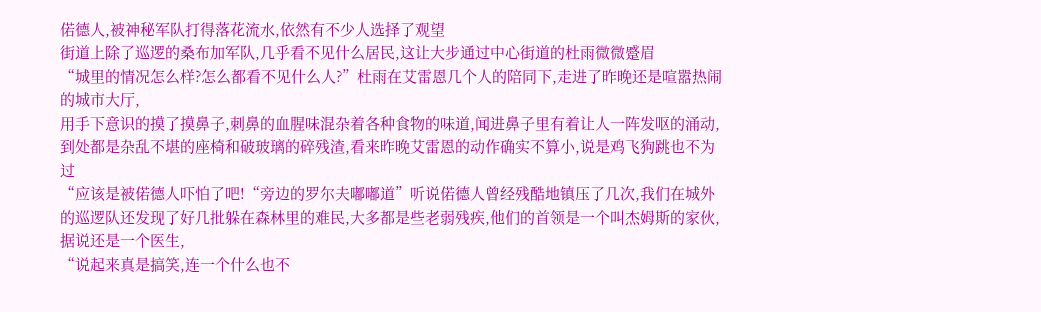偌德人,被神秘军队打得落花流水,依然有不少人选择了观望
街道上除了巡逻的桑布加军队,几乎看不见什么居民,这让大步通过中心街道的杜雨微微蹙眉
“城里的情况怎么样?怎么都看不见什么人?”杜雨在艾雷恩几个人的陪同下,走进了昨晚还是喧嚣热闹的城市大厅,
用手下意识的摸了摸鼻子,刺鼻的血腥味混杂着各种食物的味道,闻进鼻子里有着让人一阵发呕的涌动,到处都是杂乱不堪的座椅和破玻璃的碎残渣,看来昨晚艾雷恩的动作确实不算小,说是鸡飞狗跳也不为过
“应该是被偌德人吓怕了吧!“旁边的罗尔夫嘟嘟道”听说偌德人曾经残酷地镇压了几次,我们在城外的巡逻队还发现了好几批躲在森林里的难民,大多都是些老弱残疾,他们的首领是一个叫杰姆斯的家伙,据说还是一个医生,
“说起来真是搞笑,连一个什么也不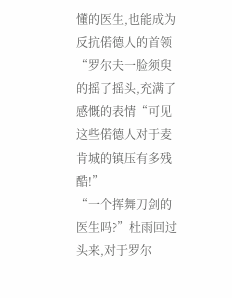懂的医生,也能成为反抗偌德人的首领“罗尔夫一脸须臾的摇了摇头,充满了感慨的表情“可见这些偌德人对于麦肯城的镇压有多残酷!”
“一个挥舞刀剑的医生吗?”杜雨回过头来,对于罗尔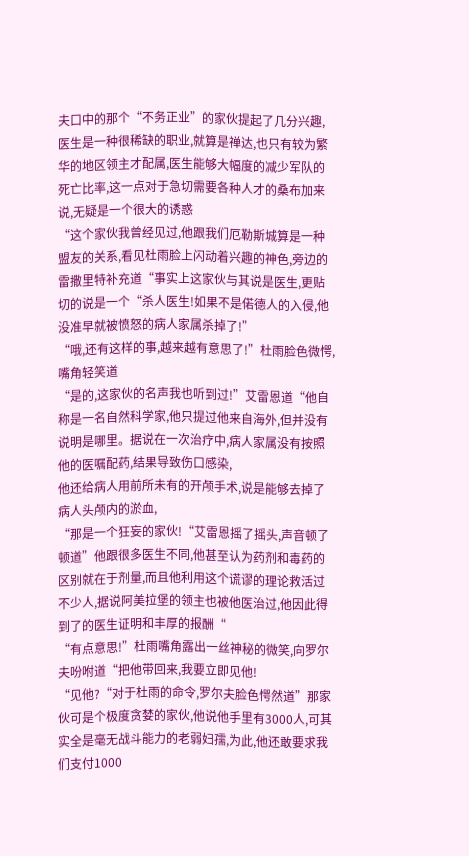夫口中的那个“不务正业”的家伙提起了几分兴趣,
医生是一种很稀缺的职业,就算是禅达,也只有较为繁华的地区领主才配属,医生能够大幅度的减少军队的死亡比率,这一点对于急切需要各种人才的桑布加来说,无疑是一个很大的诱惑
“这个家伙我曾经见过,他跟我们厄勒斯城算是一种盟友的关系,看见杜雨脸上闪动着兴趣的神色,旁边的雷撒里特补充道“事实上这家伙与其说是医生,更贴切的说是一个“杀人医生!如果不是偌德人的入侵,他没准早就被愤怒的病人家属杀掉了!”
“哦,还有这样的事,越来越有意思了!”杜雨脸色微愕,嘴角轻笑道
“是的,这家伙的名声我也听到过!”艾雷恩道“他自称是一名自然科学家,他只提过他来自海外,但并没有说明是哪里。据说在一次治疗中,病人家属没有按照他的医嘱配药,结果导致伤口感染,
他还给病人用前所未有的开颅手术,说是能够去掉了病人头颅内的淤血,
“那是一个狂妄的家伙!“艾雷恩摇了摇头,声音顿了顿道”他跟很多医生不同,他甚至认为药剂和毒药的区别就在于剂量,而且他利用这个谎谬的理论救活过不少人,据说阿美拉堡的领主也被他医治过,他因此得到了的医生证明和丰厚的报酬“
“有点意思!”杜雨嘴角露出一丝神秘的微笑,向罗尔夫吩咐道“把他带回来,我要立即见他!
“见他?“对于杜雨的命令,罗尔夫脸色愕然道”那家伙可是个极度贪婪的家伙,他说他手里有3000人,可其实全是毫无战斗能力的老弱妇孺,为此,他还敢要求我们支付1000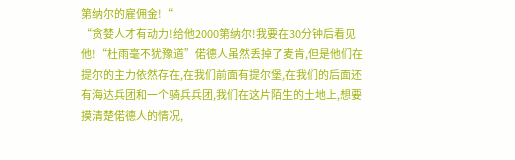第纳尔的雇佣金!“
“贪婪人才有动力!给他2000第纳尔!我要在30分钟后看见他!“杜雨毫不犹豫道”偌德人虽然丢掉了麦肯,但是他们在提尔的主力依然存在,在我们前面有提尔堡,在我们的后面还有海达兵团和一个骑兵兵团,我们在这片陌生的土地上,想要摸清楚偌德人的情况,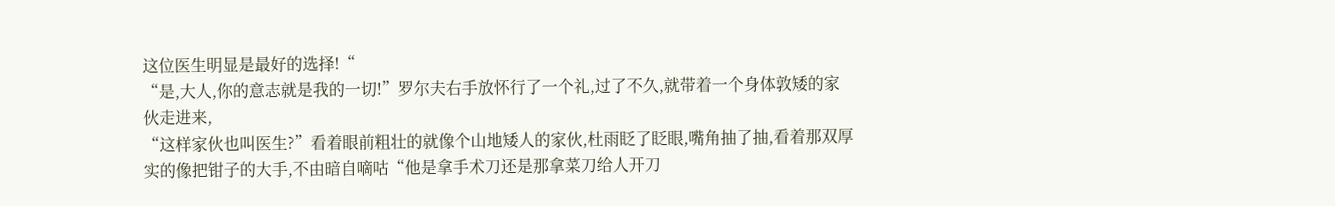这位医生明显是最好的选择!“
“是,大人,你的意志就是我的一切!”罗尔夫右手放怀行了一个礼,过了不久,就带着一个身体敦矮的家伙走进来,
“这样家伙也叫医生?”看着眼前粗壮的就像个山地矮人的家伙,杜雨眨了眨眼,嘴角抽了抽,看着那双厚实的像把钳子的大手,不由暗自嘀咕“他是拿手术刀还是那拿菜刀给人开刀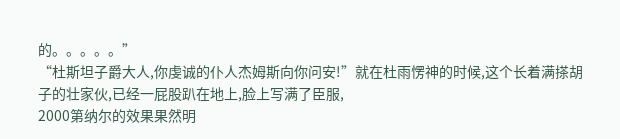的。。。。。”
“杜斯坦子爵大人,你虔诚的仆人杰姆斯向你问安!”就在杜雨愣神的时候,这个长着满搽胡子的壮家伙,已经一屁股趴在地上,脸上写满了臣服,
2000第纳尔的效果果然明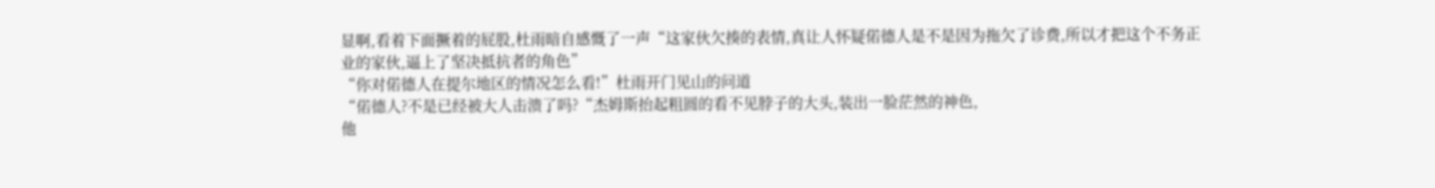显啊,看着下面撅着的屁股,杜雨暗自感慨了一声“这家伙欠揍的表情,真让人怀疑偌德人是不是因为拖欠了诊费,所以才把这个不务正业的家伙,逼上了坚决抵抗者的角色”
“你对偌德人在提尔地区的情况怎么看!”杜雨开门见山的问道
“偌德人?不是已经被大人击溃了吗?“杰姆斯抬起粗圆的看不见脖子的大头,装出一脸茫然的神色,
他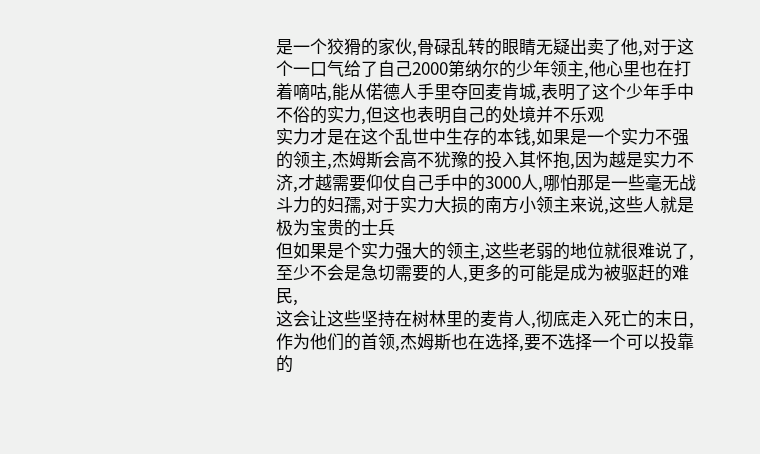是一个狡猾的家伙,骨碌乱转的眼睛无疑出卖了他,对于这个一口气给了自己2000第纳尔的少年领主,他心里也在打着嘀咕,能从偌德人手里夺回麦肯城,表明了这个少年手中不俗的实力,但这也表明自己的处境并不乐观
实力才是在这个乱世中生存的本钱,如果是一个实力不强的领主,杰姆斯会高不犹豫的投入其怀抱,因为越是实力不济,才越需要仰仗自己手中的3000人,哪怕那是一些毫无战斗力的妇孺,对于实力大损的南方小领主来说,这些人就是极为宝贵的士兵
但如果是个实力强大的领主,这些老弱的地位就很难说了,至少不会是急切需要的人,更多的可能是成为被驱赶的难民,
这会让这些坚持在树林里的麦肯人,彻底走入死亡的末日,作为他们的首领,杰姆斯也在选择,要不选择一个可以投靠的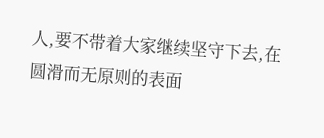人,要不带着大家继续坚守下去,在圆滑而无原则的表面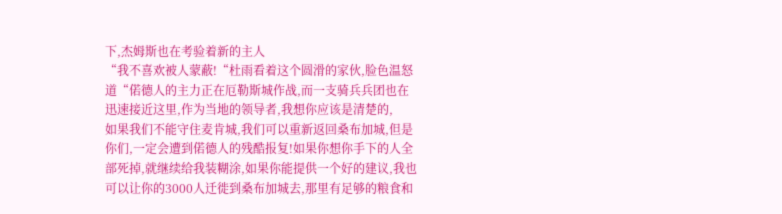下,杰姆斯也在考验着新的主人
“我不喜欢被人蒙蔽!“杜雨看着这个圆滑的家伙,脸色温怒道“偌德人的主力正在厄勒斯城作战,而一支骑兵兵团也在迅速接近这里,作为当地的领导者,我想你应该是清楚的,
如果我们不能守住麦肯城,我们可以重新返回桑布加城,但是你们,一定会遭到偌德人的残酷报复!如果你想你手下的人全部死掉,就继续给我装糊涂,如果你能提供一个好的建议,我也可以让你的3000人迁徙到桑布加城去,那里有足够的粮食和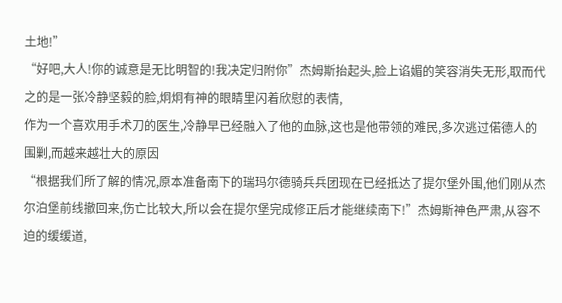土地!”
“好吧,大人!你的诚意是无比明智的!我决定归附你”杰姆斯抬起头,脸上谄媚的笑容消失无形,取而代之的是一张冷静坚毅的脸,炯炯有神的眼睛里闪着欣慰的表情,
作为一个喜欢用手术刀的医生,冷静早已经融入了他的血脉,这也是他带领的难民,多次逃过偌德人的围剿,而越来越壮大的原因
“根据我们所了解的情况,原本准备南下的瑞玛尔德骑兵兵团现在已经抵达了提尔堡外围,他们刚从杰尔泊堡前线撤回来,伤亡比较大,所以会在提尔堡完成修正后才能继续南下!”杰姆斯神色严肃,从容不迫的缓缓道,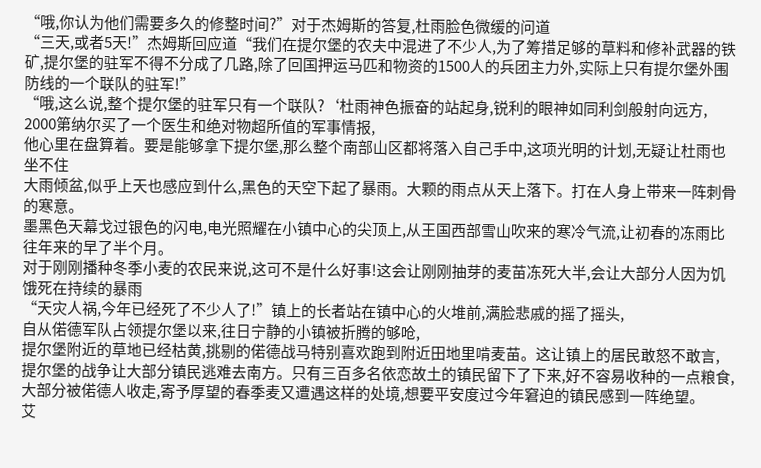“哦,你认为他们需要多久的修整时间?”对于杰姆斯的答复,杜雨脸色微缓的问道
“三天,或者5天!”杰姆斯回应道“我们在提尔堡的农夫中混进了不少人,为了筹措足够的草料和修补武器的铁矿,提尔堡的驻军不得不分成了几路,除了回国押运马匹和物资的1500人的兵团主力外,实际上只有提尔堡外围防线的一个联队的驻军!”
“哦,这么说,整个提尔堡的驻军只有一个联队?‘杜雨神色振奋的站起身,锐利的眼神如同利剑般射向远方,
2000第纳尔买了一个医生和绝对物超所值的军事情报,
他心里在盘算着。要是能够拿下提尔堡,那么整个南部山区都将落入自己手中,这项光明的计划,无疑让杜雨也坐不住
大雨倾盆,似乎上天也感应到什么,黑色的天空下起了暴雨。大颗的雨点从天上落下。打在人身上带来一阵刺骨的寒意。
墨黑色天幕戈过银色的闪电,电光照耀在小镇中心的尖顶上,从王国西部雪山吹来的寒冷气流,让初春的冻雨比往年来的早了半个月。
对于刚刚播种冬季小麦的农民来说,这可不是什么好事!这会让刚刚抽芽的麦苗冻死大半,会让大部分人因为饥饿死在持续的暴雨
“天灾人祸,今年已经死了不少人了!”镇上的长者站在镇中心的火堆前,满脸悲戚的摇了摇头,
自从偌德军队占领提尔堡以来,往日宁静的小镇被折腾的够呛,
提尔堡附近的草地已经枯黄,挑剔的偌德战马特别喜欢跑到附近田地里啃麦苗。这让镇上的居民敢怒不敢言,
提尔堡的战争让大部分镇民逃难去南方。只有三百多名依恋故土的镇民留下了下来,好不容易收种的一点粮食,大部分被偌德人收走,寄予厚望的春季麦又遭遇这样的处境,想要平安度过今年窘迫的镇民感到一阵绝望。
艾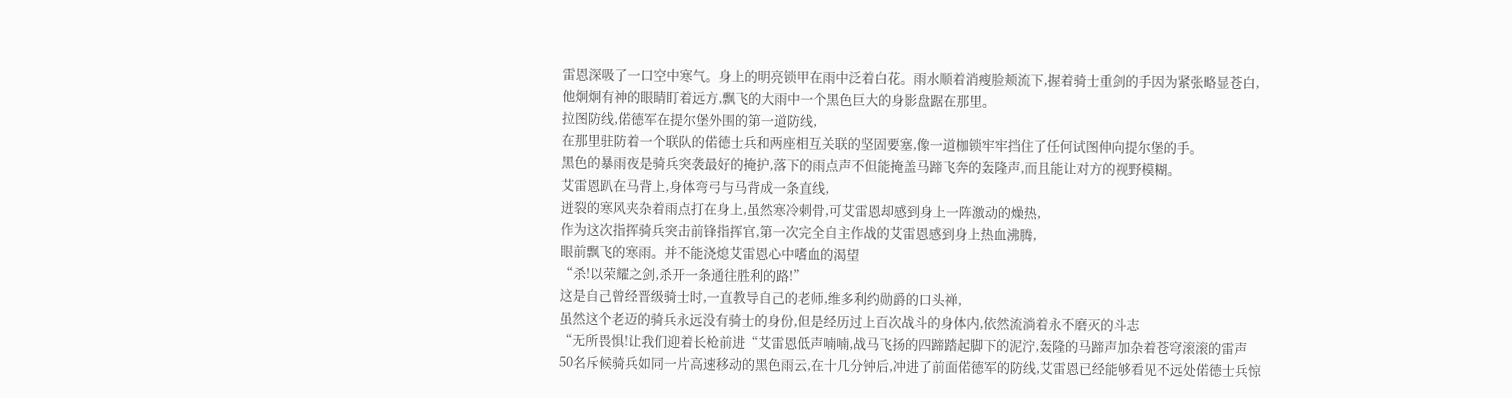雷恩深吸了一口空中寒气。身上的明亮锁甲在雨中泛着白花。雨水顺着消瘦脸颊流下,握着骑士重剑的手因为紧张略显苍白,
他炯炯有神的眼睛盯着远方,飘飞的大雨中一个黑色巨大的身影盘踞在那里。
拉图防线,偌德军在提尔堡外围的第一道防线,
在那里驻防着一个联队的偌德士兵和两座相互关联的坚固要塞,像一道枷锁牢牢挡住了任何试图伸向提尔堡的手。
黑色的暴雨夜是骑兵突袭最好的掩护,落下的雨点声不但能掩盖马蹄飞奔的轰隆声,而且能让对方的视野模糊。
艾雷恩趴在马背上,身体弯弓与马背成一条直线,
迸裂的寒风夹杂着雨点打在身上,虽然寒冷刺骨,可艾雷恩却感到身上一阵激动的燥热,
作为这次指挥骑兵突击前锋指挥官,第一次完全自主作战的艾雷恩感到身上热血沸腾,
眼前飘飞的寒雨。并不能浇熄艾雷恩心中嗜血的渴望
“杀!以荣耀之剑,杀开一条通往胜利的路!”
这是自己曾经晋级骑士时,一直教导自己的老师,维多利约勋爵的口头禅,
虽然这个老迈的骑兵永远没有骑士的身份,但是经历过上百次战斗的身体内,依然流淌着永不磨灭的斗志
“无所畏惧!让我们迎着长枪前进“艾雷恩低声喃喃,战马飞扬的四蹄踏起脚下的泥泞,轰隆的马蹄声加杂着苍穹滚滚的雷声
50名斥候骑兵如同一片高速移动的黑色雨云,在十几分钟后,冲进了前面偌德军的防线,艾雷恩已经能够看见不远处偌德士兵惊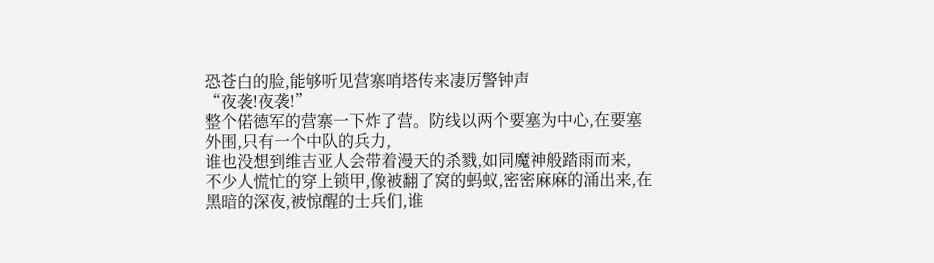恐苍白的脸,能够听见营寨哨塔传来凄厉警钟声
“夜袭!夜袭!”
整个偌德军的营寨一下炸了营。防线以两个要塞为中心,在要塞外围,只有一个中队的兵力,
谁也没想到维吉亚人会带着漫天的杀戮,如同魔神般踏雨而来,
不少人慌忙的穿上锁甲,像被翻了窝的蚂蚁,密密麻麻的涌出来,在黑暗的深夜,被惊醒的士兵们,谁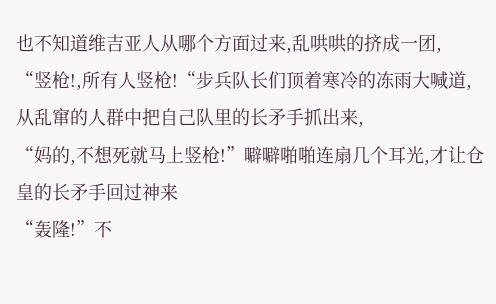也不知道维吉亚人从哪个方面过来,乱哄哄的挤成一团,
“竖枪!,所有人竖枪!“步兵队长们顶着寒冷的冻雨大喊道,从乱窜的人群中把自己队里的长矛手抓出来,
“妈的,不想死就马上竖枪!”噼噼啪啪连扇几个耳光,才让仓皇的长矛手回过神来
“轰隆!”不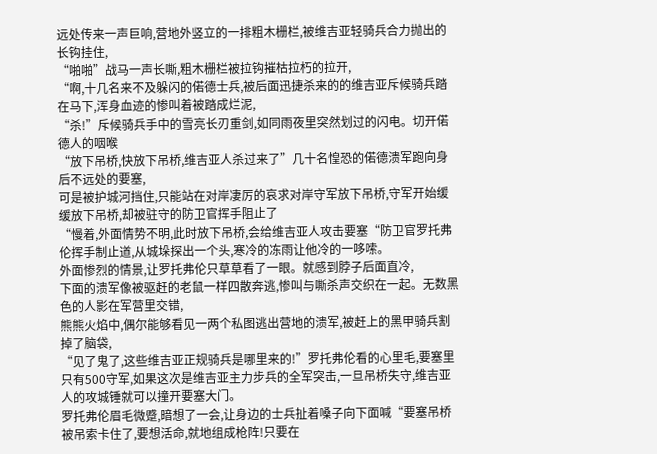远处传来一声巨响,营地外竖立的一排粗木栅栏,被维吉亚轻骑兵合力抛出的长钩挂住,
“啪啪”战马一声长嘶,粗木栅栏被拉钩摧枯拉朽的拉开,
“啊,十几名来不及躲闪的偌德士兵,被后面迅捷杀来的的维吉亚斥候骑兵踏在马下,浑身血迹的惨叫着被踏成烂泥,
“杀!”斥候骑兵手中的雪亮长刃重剑,如同雨夜里突然划过的闪电。切开偌德人的咽喉
“放下吊桥,快放下吊桥,维吉亚人杀过来了”几十名惶恐的偌德溃军跑向身后不远处的要塞,
可是被护城河挡住,只能站在对岸凄厉的哀求对岸守军放下吊桥,守军开始缓缓放下吊桥,却被驻守的防卫官挥手阻止了
“慢着,外面情势不明,此时放下吊桥,会给维吉亚人攻击要塞“防卫官罗托弗伦挥手制止道,从城垛探出一个头,寒冷的冻雨让他冷的一哆嗦。
外面惨烈的情景,让罗托弗伦只草草看了一眼。就感到脖子后面直冷,
下面的溃军像被驱赶的老鼠一样四散奔逃,惨叫与嘶杀声交织在一起。无数黑色的人影在军营里交错,
熊熊火焰中,偶尔能够看见一两个私图逃出营地的溃军,被赶上的黑甲骑兵割掉了脑袋,
“见了鬼了,这些维吉亚正规骑兵是哪里来的!”罗托弗伦看的心里毛,要塞里只有500守军,如果这次是维吉亚主力步兵的全军突击,一旦吊桥失守,维吉亚人的攻城锤就可以撞开要塞大门。
罗托弗伦眉毛微蹙,暗想了一会,让身边的士兵扯着嗓子向下面喊“要塞吊桥被吊索卡住了,要想活命,就地组成枪阵!只要在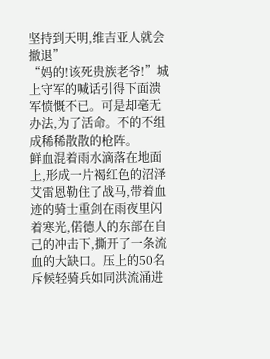坚持到天明,维吉亚人就会撤退”
“妈的!该死贵族老爷!”城上守军的喊话引得下面溃军愤慨不已。可是却毫无办法,为了活命。不的不组成稀稀散散的枪阵。
鲜血混着雨水滴落在地面上,形成一片褐红色的沼泽
艾雷恩勒住了战马,带着血迹的骑士重剑在雨夜里闪着寒光,偌德人的东部在自己的冲击下,撕开了一条流血的大缺口。压上的50名斥候轻骑兵如同洪流涌进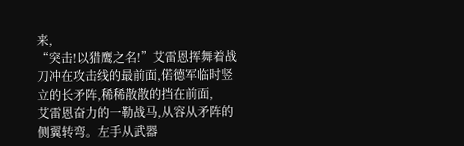来,
“突击!以猎鹰之名!”艾雷恩挥舞着战刀冲在攻击线的最前面,偌德军临时竖立的长矛阵,稀稀散散的挡在前面,
艾雷恩奋力的一勒战马,从容从矛阵的侧翼转弯。左手从武器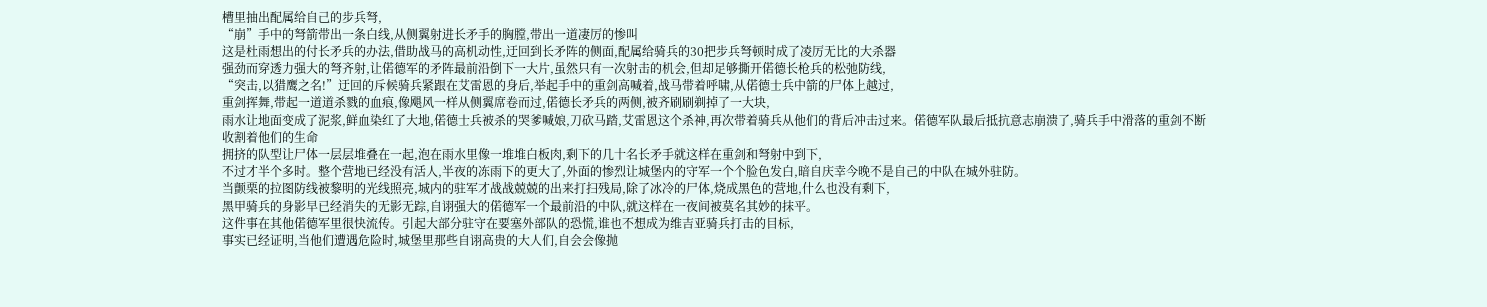槽里抽出配属给自己的步兵弩,
“崩”手中的弩箭带出一条白线,从侧翼射进长矛手的胸膛,带出一道凄厉的惨叫
这是杜雨想出的付长矛兵的办法,借助战马的高机动性,迂回到长矛阵的侧面,配属给骑兵的30把步兵弩顿时成了凌厉无比的大杀器
强劲而穿透力强大的弩齐射,让偌德军的矛阵最前沿倒下一大片,虽然只有一次射击的机会,但却足够撕开偌德长枪兵的松弛防线,
“突击,以猎鹰之名!”迂回的斥候骑兵紧跟在艾雷恩的身后,举起手中的重剑高喊着,战马带着呼啸,从偌德士兵中箭的尸体上越过,
重剑挥舞,带起一道道杀戮的血痕,像飓风一样从侧翼席卷而过,偌德长矛兵的两侧,被齐刷刷剃掉了一大块,
雨水让地面变成了泥浆,鲜血染红了大地,偌德士兵被杀的哭爹喊娘,刀砍马踏,艾雷恩这个杀神,再次带着骑兵从他们的背后冲击过来。偌德军队最后抵抗意志崩溃了,骑兵手中滑落的重剑不断收割着他们的生命
拥挤的队型让尸体一层层堆叠在一起,泡在雨水里像一堆堆白板肉,剩下的几十名长矛手就这样在重剑和弩射中到下,
不过才半个多时。整个营地已经没有活人,半夜的冻雨下的更大了,外面的惨烈让城堡内的守军一个个脸色发白,暗自庆幸今晚不是自己的中队在城外驻防。
当颤栗的拉图防线被黎明的光线照亮,城内的驻军才战战兢兢的出来打扫残局,除了冰冷的尸体,烧成黑色的营地,什么也没有剩下,
黑甲骑兵的身影早已经消失的无影无踪,自诩强大的偌德军一个最前沿的中队,就这样在一夜间被莫名其妙的抹平。
这件事在其他偌德军里很快流传。引起大部分驻守在要塞外部队的恐慌,谁也不想成为维吉亚骑兵打击的目标,
事实已经证明,当他们遭遇危险时,城堡里那些自诩高贵的大人们,自会会像抛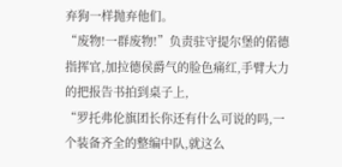弃狗一样抛弃他们。
“废物!一群废物!”负责驻守提尔堡的偌德指挥官,加拉德侯爵气的脸色痛红,手臂大力的把报告书拍到桌子上,
“罗托弗伦旗团长你还有什么可说的吗,一个装备齐全的整编中队,就这么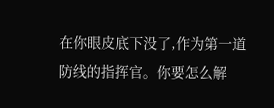在你眼皮底下没了,作为第一道防线的指挥官。你要怎么解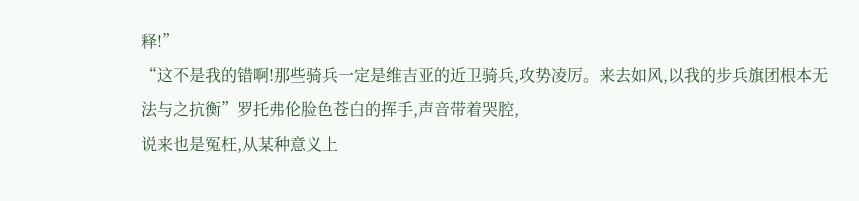释!”
“这不是我的错啊!那些骑兵一定是维吉亚的近卫骑兵,攻势凌厉。来去如风,以我的步兵旗团根本无法与之抗衡”罗托弗伦脸色苍白的挥手,声音带着哭腔,
说来也是冤枉,从某种意义上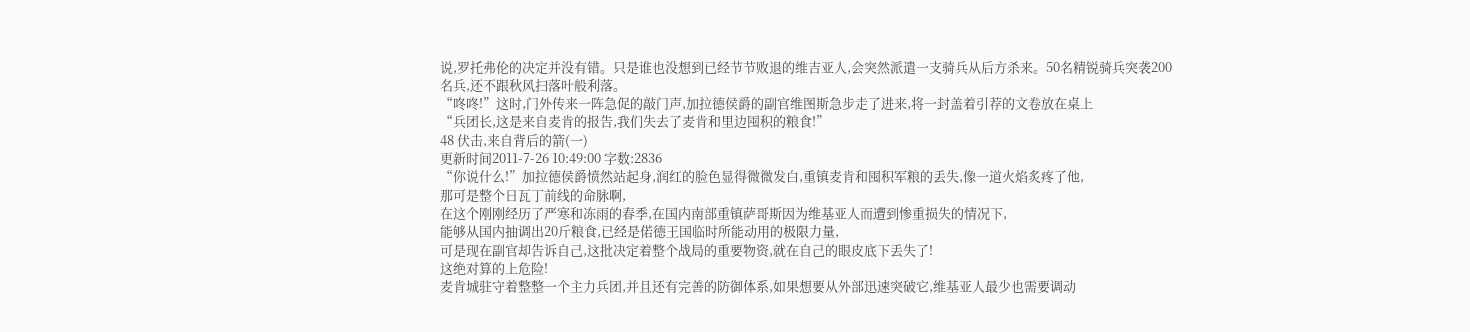说,罗托弗伦的决定并没有错。只是谁也没想到已经节节败退的维吉亚人,会突然派遣一支骑兵从后方杀来。50名精锐骑兵突袭200名兵,还不跟秋风扫落叶般利落。
“咚咚!”这时,门外传来一阵急促的敲门声,加拉德侯爵的副官维图斯急步走了进来,将一封盖着引荐的文卷放在桌上
“兵团长,这是来自麦肯的报告,我们失去了麦肯和里边囤积的粮食!”
48 伏击,来自背后的箭(一)
更新时间2011-7-26 10:49:00 字数:2836
“你说什么!”加拉德侯爵愤然站起身,润红的脸色显得微微发白,重镇麦肯和囤积军粮的丢失,像一道火焰炙疼了他,
那可是整个日瓦丁前线的命脉啊,
在这个刚刚经历了严寒和冻雨的春季,在国内南部重镇萨哥斯因为维基亚人而遭到惨重损失的情况下,
能够从国内抽调出20斤粮食,已经是偌德王国临时所能动用的极限力量,
可是现在副官却告诉自己,这批决定着整个战局的重要物资,就在自己的眼皮底下丢失了!
这绝对算的上危险!
麦肯城驻守着整整一个主力兵团,并且还有完善的防御体系,如果想要从外部迅速突破它,维基亚人最少也需要调动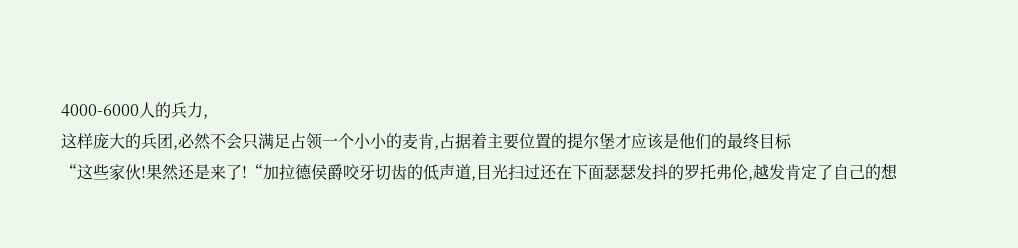4000-6000人的兵力,
这样庞大的兵团,必然不会只满足占领一个小小的麦肯,占据着主要位置的提尔堡才应该是他们的最终目标
“这些家伙!果然还是来了!“加拉德侯爵咬牙切齿的低声道,目光扫过还在下面瑟瑟发抖的罗托弗伦,越发肯定了自己的想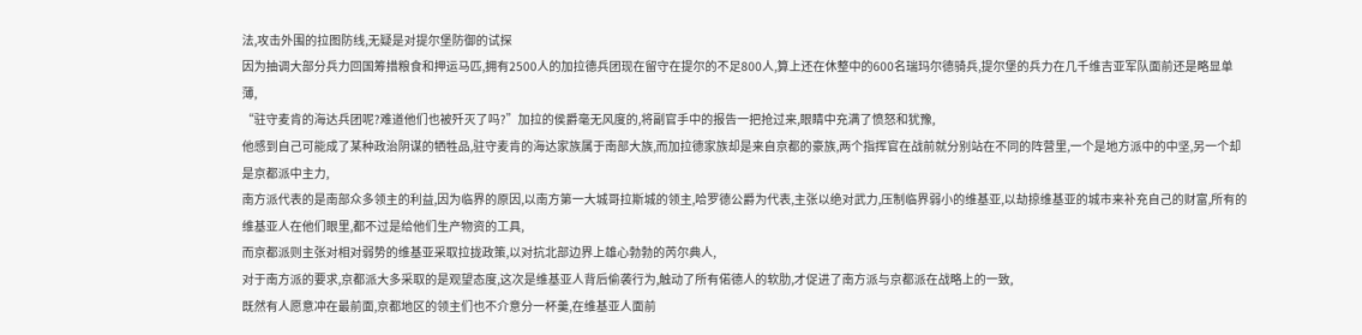法,攻击外围的拉图防线,无疑是对提尔堡防御的试探
因为抽调大部分兵力回国筹措粮食和押运马匹,拥有2500人的加拉德兵团现在留守在提尔的不足800人,算上还在休整中的600名瑞玛尔德骑兵,提尔堡的兵力在几千维吉亚军队面前还是略显单薄,
“驻守麦肯的海达兵团呢?难道他们也被歼灭了吗?”加拉的侯爵毫无风度的,将副官手中的报告一把抢过来,眼睛中充满了愤怒和犹豫,
他感到自己可能成了某种政治阴谋的牺牲品,驻守麦肯的海达家族属于南部大族,而加拉德家族却是来自京都的豪族,两个指挥官在战前就分别站在不同的阵营里,一个是地方派中的中坚,另一个却是京都派中主力,
南方派代表的是南部众多领主的利益,因为临界的原因,以南方第一大城哥拉斯城的领主,哈罗德公爵为代表,主张以绝对武力,压制临界弱小的维基亚,以劫掠维基亚的城市来补充自己的财富,所有的维基亚人在他们眼里,都不过是给他们生产物资的工具,
而京都派则主张对相对弱势的维基亚采取拉拢政策,以对抗北部边界上雄心勃勃的芮尔典人,
对于南方派的要求,京都派大多采取的是观望态度,这次是维基亚人背后偷袭行为,触动了所有偌德人的软肋,才促进了南方派与京都派在战略上的一致,
既然有人愿意冲在最前面,京都地区的领主们也不介意分一杯羹,在维基亚人面前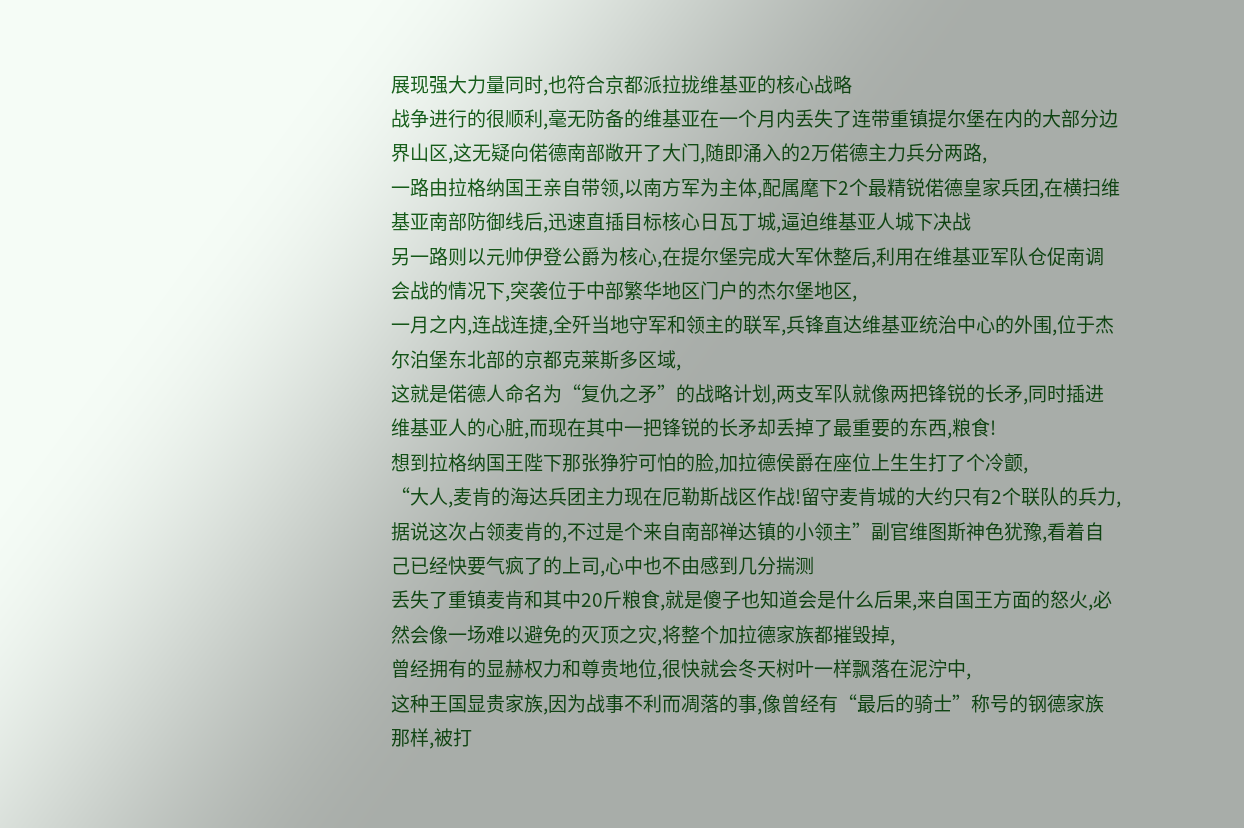展现强大力量同时,也符合京都派拉拢维基亚的核心战略
战争进行的很顺利,毫无防备的维基亚在一个月内丢失了连带重镇提尔堡在内的大部分边界山区,这无疑向偌德南部敞开了大门,随即涌入的2万偌德主力兵分两路,
一路由拉格纳国王亲自带领,以南方军为主体,配属麾下2个最精锐偌德皇家兵团,在横扫维基亚南部防御线后,迅速直插目标核心日瓦丁城,逼迫维基亚人城下决战
另一路则以元帅伊登公爵为核心,在提尔堡完成大军休整后,利用在维基亚军队仓促南调会战的情况下,突袭位于中部繁华地区门户的杰尔堡地区,
一月之内,连战连捷,全歼当地守军和领主的联军,兵锋直达维基亚统治中心的外围,位于杰尔泊堡东北部的京都克莱斯多区域,
这就是偌德人命名为“复仇之矛”的战略计划,两支军队就像两把锋锐的长矛,同时插进维基亚人的心脏,而现在其中一把锋锐的长矛却丢掉了最重要的东西,粮食!
想到拉格纳国王陛下那张狰狞可怕的脸,加拉德侯爵在座位上生生打了个冷颤,
“大人,麦肯的海达兵团主力现在厄勒斯战区作战!留守麦肯城的大约只有2个联队的兵力,据说这次占领麦肯的,不过是个来自南部禅达镇的小领主”副官维图斯神色犹豫,看着自己已经快要气疯了的上司,心中也不由感到几分揣测
丢失了重镇麦肯和其中20斤粮食,就是傻子也知道会是什么后果,来自国王方面的怒火,必然会像一场难以避免的灭顶之灾,将整个加拉德家族都摧毁掉,
曾经拥有的显赫权力和尊贵地位,很快就会冬天树叶一样飘落在泥泞中,
这种王国显贵家族,因为战事不利而凋落的事,像曾经有“最后的骑士”称号的钢德家族那样,被打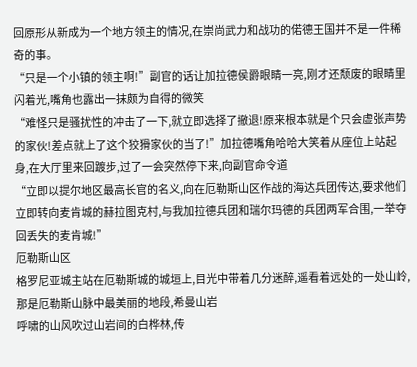回原形从新成为一个地方领主的情况,在崇尚武力和战功的偌德王国并不是一件稀奇的事。
“只是一个小镇的领主啊!”副官的话让加拉德侯爵眼睛一亮,刚才还颓废的眼睛里闪着光,嘴角也露出一抹颇为自得的微笑
“难怪只是骚扰性的冲击了一下,就立即选择了撤退!原来根本就是个只会虚张声势的家伙!差点就上了这个狡猾家伙的当了!”加拉德嘴角哈哈大笑着从座位上站起身,在大厅里来回踱步,过了一会突然停下来,向副官命令道
“立即以提尔地区最高长官的名义,向在厄勒斯山区作战的海达兵团传达,要求他们立即转向麦肯城的赫拉图克村,与我加拉德兵团和瑞尔玛德的兵团两军合围,一举夺回丢失的麦肯城!”
厄勒斯山区
格罗尼亚城主站在厄勒斯城的城垣上,目光中带着几分迷醉,遥看着远处的一处山岭,
那是厄勒斯山脉中最美丽的地段,希曼山岩
呼啸的山风吹过山岩间的白桦林,传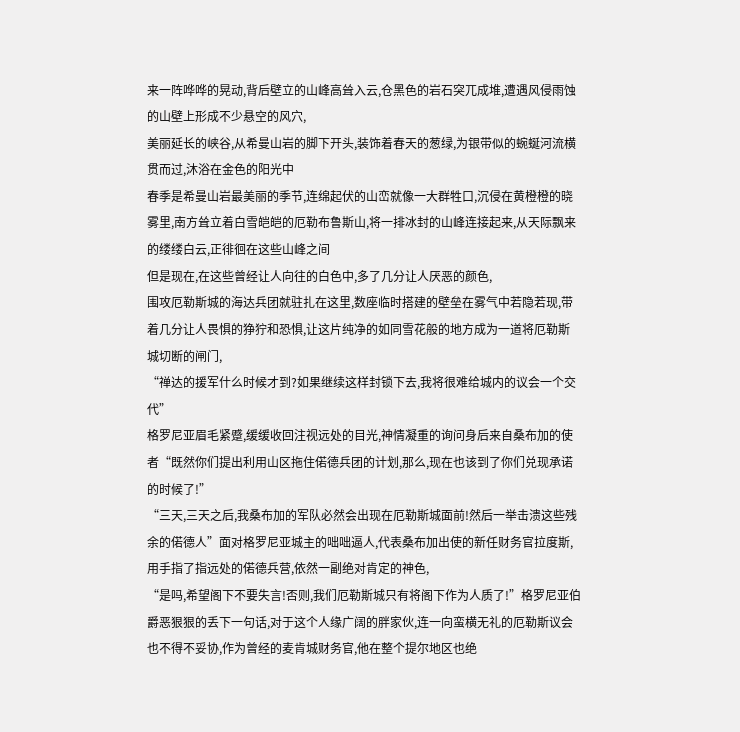来一阵哗哗的晃动,背后壁立的山峰高耸入云,仓黑色的岩石突兀成堆,遭遇风侵雨蚀的山壁上形成不少悬空的风穴,
美丽延长的峡谷,从希曼山岩的脚下开头,装饰着春天的葱绿,为银带似的蜿蜒河流横贯而过,沐浴在金色的阳光中
春季是希曼山岩最美丽的季节,连绵起伏的山峦就像一大群牲口,沉侵在黄橙橙的晓雾里,南方耸立着白雪皑皑的厄勒布鲁斯山,将一排冰封的山峰连接起来,从天际飘来的缕缕白云,正徘徊在这些山峰之间
但是现在,在这些曾经让人向往的白色中,多了几分让人厌恶的颜色,
围攻厄勒斯城的海达兵团就驻扎在这里,数座临时搭建的壁垒在雾气中若隐若现,带着几分让人畏惧的狰狞和恐惧,让这片纯净的如同雪花般的地方成为一道将厄勒斯城切断的闸门,
“禅达的援军什么时候才到?如果继续这样封锁下去,我将很难给城内的议会一个交代”
格罗尼亚眉毛紧蹙,缓缓收回注视远处的目光,神情凝重的询问身后来自桑布加的使者“既然你们提出利用山区拖住偌德兵团的计划,那么,现在也该到了你们兑现承诺的时候了!”
“三天,三天之后,我桑布加的军队必然会出现在厄勒斯城面前!然后一举击溃这些残余的偌德人”面对格罗尼亚城主的咄咄逼人,代表桑布加出使的新任财务官拉度斯,用手指了指远处的偌德兵营,依然一副绝对肯定的神色,
“是吗,希望阁下不要失言!否则,我们厄勒斯城只有将阁下作为人质了!”格罗尼亚伯爵恶狠狠的丢下一句话,对于这个人缘广阔的胖家伙,连一向蛮横无礼的厄勒斯议会也不得不妥协,作为曾经的麦肯城财务官,他在整个提尔地区也绝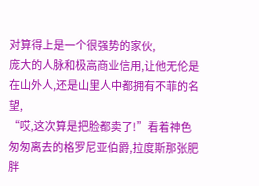对算得上是一个很强势的家伙,
庞大的人脉和极高商业信用,让他无伦是在山外人,还是山里人中都拥有不菲的名望,
“哎,这次算是把脸都卖了!”看着神色匆匆离去的格罗尼亚伯爵,拉度斯那张肥胖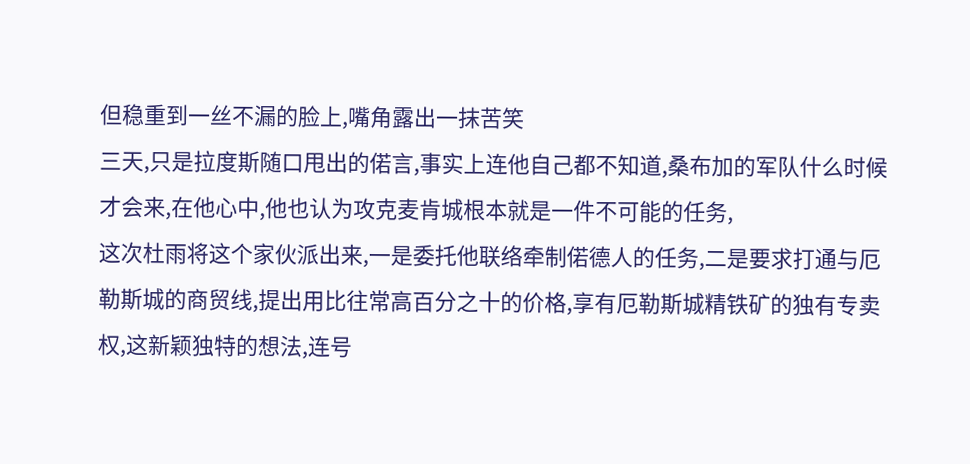但稳重到一丝不漏的脸上,嘴角露出一抹苦笑
三天,只是拉度斯随口甩出的偌言,事实上连他自己都不知道,桑布加的军队什么时候才会来,在他心中,他也认为攻克麦肯城根本就是一件不可能的任务,
这次杜雨将这个家伙派出来,一是委托他联络牵制偌德人的任务,二是要求打通与厄勒斯城的商贸线,提出用比往常高百分之十的价格,享有厄勒斯城精铁矿的独有专卖权,这新颖独特的想法,连号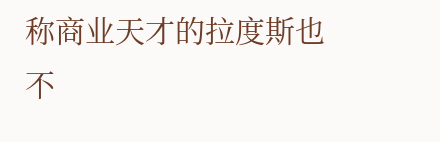称商业天才的拉度斯也不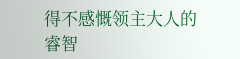得不感慨领主大人的睿智